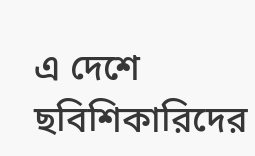এ দেশে ছবিশিকারিদের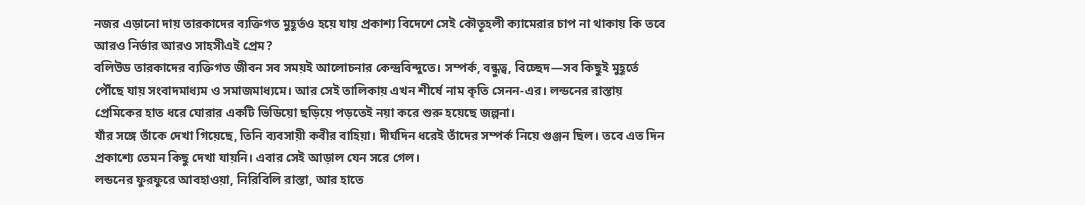নজর এড়ানো দায় তারকাদের ব্যক্তিগত মুহূর্তও হয়ে যায় প্রকাশ্য বিদেশে সেই কৌতূহলী ক্যামেরার চাপ না থাকায় কি তবে আরও নির্ভার আরও সাহসীএই প্রেম?
বলিউড তারকাদের ব্যক্তিগত জীবন সব সময়ই আলোচনার কেন্দ্রবিন্দুতে। সম্পর্ক, বন্ধুত্ব, বিচ্ছেদ—সব কিছুই মুহূর্তে পৌঁছে যায় সংবাদমাধ্যম ও সমাজমাধ্যমে। আর সেই তালিকায় এখন শীর্ষে নাম কৃতি সেনন-এর। লন্ডনের রাস্তায় প্রেমিকের হাত ধরে ঘোরার একটি ভিডিয়ো ছড়িয়ে পড়তেই নয়া করে শুরু হয়েছে জল্পনা।
যাঁর সঙ্গে তাঁকে দেখা গিয়েছে, তিনি ব্যবসায়ী কবীর বাহিয়া। দীর্ঘদিন ধরেই তাঁদের সম্পর্ক নিয়ে গুঞ্জন ছিল। তবে এত দিন প্রকাশ্যে তেমন কিছু দেখা যায়নি। এবার সেই আড়াল যেন সরে গেল।
লন্ডনের ফুরফুরে আবহাওয়া, নিরিবিলি রাস্তা, আর হাতে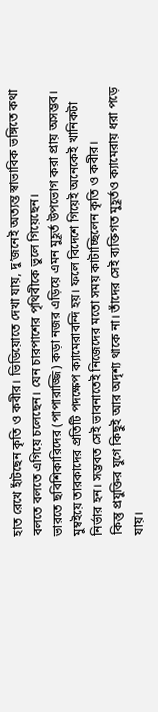হাত রেখে হাঁটছেন কৃতি ও কবীর। ভিডিয়োতে দেখা যায়, দু’জনেই অত্যন্ত স্বাভাবিক ভঙ্গিতে কথা বলতে বলতে এগিয়ে চলেছেন। যেন চারপাশের পৃথিবীকে ভুলে গিয়েছেন।
ভারতে ছবিশিকারিদের (পাপারাজ্জি) কড়া নজর এড়িয়ে এমন মুহূর্ত উপভোগ করা প্রায় অসম্ভব। মুম্বইয়ে তারকাদের প্রতিটি পদক্ষেপ ক্যামেরাবন্দি হয়। ফলে বিদেশে গিয়েই অনেকেই খানিকটা নির্ভার হন। সম্ভবত সেই ভাবনাতেই নিজেদের মতো সময় কাটাচ্ছিলেন কৃতি ও কবীর।
কিন্তু প্রযুক্তির যুগে কিছুই আর অদৃশ্য থাকে না। তাঁদের সেই ব্যক্তিগত মুহূর্তও ক্যামেরায় ধরা পড়ে যায়।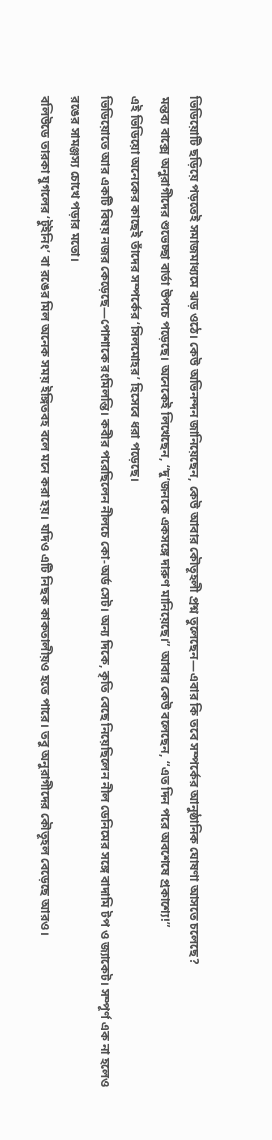ভিডিয়োটি ছড়িয়ে পড়তেই সমাজমাধ্যমে ঝড় ওঠে। কেউ অভিনন্দন জানিয়েছেন, কেউ আবার কৌতূহলী প্রশ্ন তুলেছেন—এবার কি তবে সম্পর্কের আনুষ্ঠানিক ঘোষণা আসতে চলেছে?
মন্তব্য বাক্সে অনুরাগীদের শুভেচ্ছা বার্তা উপচে পড়েছে। অনেকেই লিখেছেন, “দু’জনকে একসঙ্গে দারুণ মানিয়েছে।” আবার কেউ বলেছেন, “এত দিন পরে অবশেষে প্রকাশ্যে!”
এই ভিডিয়ো অনেকের কাছেই তাঁদের সম্পর্কের ‘সিলমোহর’ হিসেবে ধরা পড়েছে।
ভিডিয়োতে আর একটি বিষয় নজর কেড়েছে—পোশাকে রংমিলন্তি। কবীর পরেছিলেন নীলচে কো-অর্ড সেট। অন্য দিকে, কৃতি বেছে নিয়েছিলেন নীল ডেনিমের সঙ্গে বাদামি টপ ও জ্যাকেট। সম্পূর্ণ এক না হলেও রঙের সামঞ্জস্য চোখে পড়ার মতো।
বলিউডে তারকা যুগলের ‘টুইনিং’ বা রঙের মিল অনেক সময় ইঙ্গিতবহ বলে মনে করা হয়। যদিও এটি নিছক কাকতালীয়ও হতে পারে। তবু অনুরাগীদের কৌতূহল বেড়েছে আরও।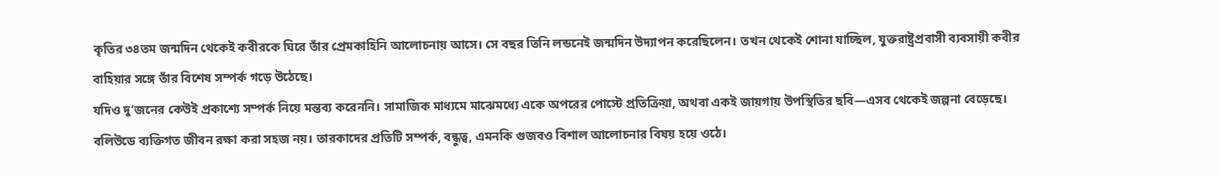কৃতির ৩৪তম জন্মদিন থেকেই কবীরকে ঘিরে তাঁর প্রেমকাহিনি আলোচনায় আসে। সে বছর তিনি লন্ডনেই জন্মদিন উদ্যাপন করেছিলেন। তখন থেকেই শোনা যাচ্ছিল, যুক্তরাষ্ট্রপ্রবাসী ব্যবসায়ী কবীর বাহিয়ার সঙ্গে তাঁর বিশেষ সম্পর্ক গড়ে উঠেছে।
যদিও দু’জনের কেউই প্রকাশ্যে সম্পর্ক নিয়ে মন্তব্য করেননি। সামাজিক মাধ্যমে মাঝেমধ্যে একে অপরের পোস্টে প্রতিক্রিয়া, অথবা একই জায়গায় উপস্থিতির ছবি—এসব থেকেই জল্পনা বেড়েছে।
বলিউডে ব্যক্তিগত জীবন রক্ষা করা সহজ নয়। তারকাদের প্রতিটি সম্পর্ক, বন্ধুত্ব, এমনকি গুজবও বিশাল আলোচনার বিষয় হয়ে ওঠে।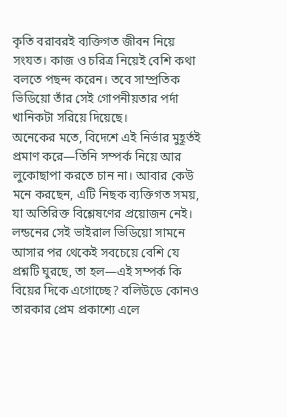কৃতি বরাবরই ব্যক্তিগত জীবন নিয়ে সংযত। কাজ ও চরিত্র নিয়েই বেশি কথা বলতে পছন্দ করেন। তবে সাম্প্রতিক ভিডিয়ো তাঁর সেই গোপনীয়তার পর্দা খানিকটা সরিয়ে দিয়েছে।
অনেকের মতে, বিদেশে এই নির্ভার মুহূর্তই প্রমাণ করে—তিনি সম্পর্ক নিয়ে আর লুকোছাপা করতে চান না। আবার কেউ মনে করছেন, এটি নিছক ব্যক্তিগত সময়, যা অতিরিক্ত বিশ্লেষণের প্রয়োজন নেই।
লন্ডনের সেই ভাইরাল ভিডিয়ো সামনে আসার পর থেকেই সবচেয়ে বেশি যে প্রশ্নটি ঘুরছে, তা হল—এই সম্পর্ক কি বিয়ের দিকে এগোচ্ছে? বলিউডে কোনও তারকার প্রেম প্রকাশ্যে এলে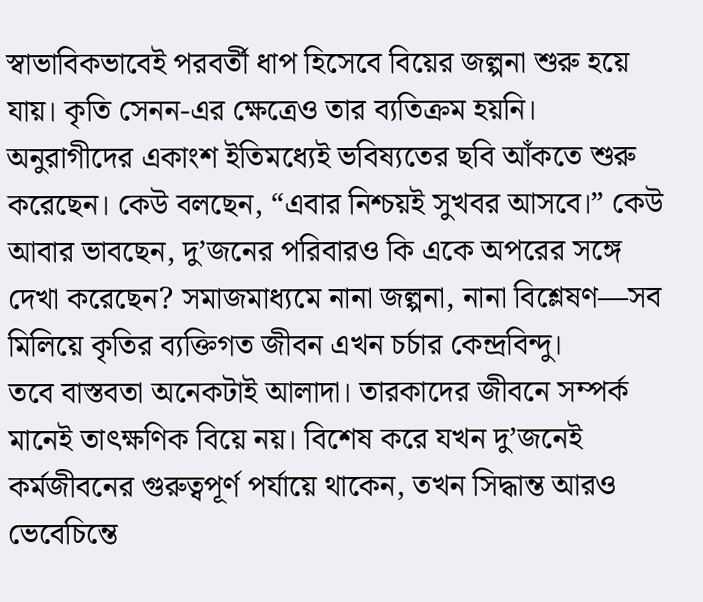স্বাভাবিকভাবেই পরবর্তী ধাপ হিসেবে বিয়ের জল্পনা শুরু হয়ে যায়। কৃতি সেনন-এর ক্ষেত্রেও তার ব্যতিক্রম হয়নি।
অনুরাগীদের একাংশ ইতিমধ্যেই ভবিষ্যতের ছবি আঁকতে শুরু করেছেন। কেউ বলছেন, “এবার নিশ্চয়ই সুখবর আসবে।” কেউ আবার ভাবছেন, দু’জনের পরিবারও কি একে অপরের সঙ্গে দেখা করেছেন? সমাজমাধ্যমে নানা জল্পনা, নানা বিশ্লেষণ—সব মিলিয়ে কৃতির ব্যক্তিগত জীবন এখন চর্চার কেন্দ্রবিন্দু।
তবে বাস্তবতা অনেকটাই আলাদা। তারকাদের জীবনে সম্পর্ক মানেই তাৎক্ষণিক বিয়ে নয়। বিশেষ করে যখন দু’জনেই কর্মজীবনের গুরুত্বপূর্ণ পর্যায়ে থাকেন, তখন সিদ্ধান্ত আরও ভেবেচিন্তে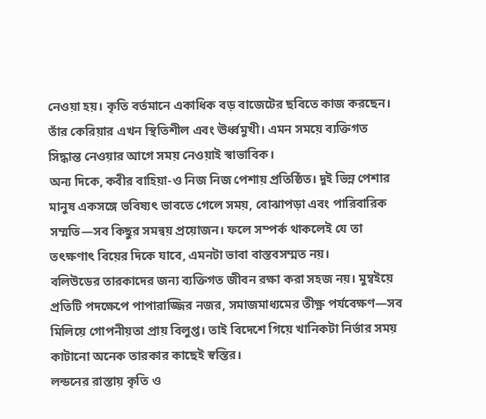নেওয়া হয়। কৃতি বর্তমানে একাধিক বড় বাজেটের ছবিতে কাজ করছেন। তাঁর কেরিয়ার এখন স্থিতিশীল এবং ঊর্ধ্বমুখী। এমন সময়ে ব্যক্তিগত সিদ্ধান্ত নেওয়ার আগে সময় নেওয়াই স্বাভাবিক।
অন্য দিকে, কবীর বাহিয়া-ও নিজ নিজ পেশায় প্রতিষ্ঠিত। দুই ভিন্ন পেশার মানুষ একসঙ্গে ভবিষ্যৎ ভাবতে গেলে সময়, বোঝাপড়া এবং পারিবারিক সম্মতি—সব কিছুর সমন্বয় প্রয়োজন। ফলে সম্পর্ক থাকলেই যে তা তৎক্ষণাৎ বিয়ের দিকে যাবে, এমনটা ভাবা বাস্তবসম্মত নয়।
বলিউডের তারকাদের জন্য ব্যক্তিগত জীবন রক্ষা করা সহজ নয়। মুম্বইয়ে প্রতিটি পদক্ষেপে পাপারাজ্জির নজর, সমাজমাধ্যমের তীক্ষ্ণ পর্যবেক্ষণ—সব মিলিয়ে গোপনীয়তা প্রায় বিলুপ্ত। তাই বিদেশে গিয়ে খানিকটা নির্ভার সময় কাটানো অনেক তারকার কাছেই স্বস্তির।
লন্ডনের রাস্তায় কৃতি ও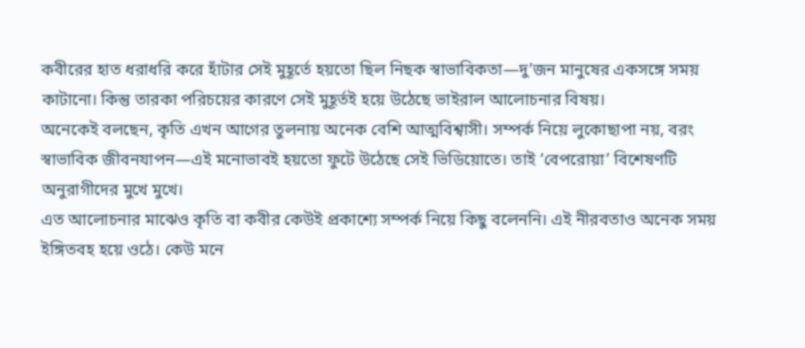কবীরের হাত ধরাধরি করে হাঁটার সেই মুহূর্তে হয়তো ছিল নিছক স্বাভাবিকতা—দু’জন মানুষের একসঙ্গে সময় কাটানো। কিন্তু তারকা পরিচয়ের কারণে সেই মুহূর্তই হয়ে উঠেছে ভাইরাল আলোচনার বিষয়।
অনেকেই বলছেন, কৃতি এখন আগের তুলনায় অনেক বেশি আত্মবিশ্বাসী। সম্পর্ক নিয়ে লুকোছাপা নয়, বরং স্বাভাবিক জীবনযাপন—এই মনোভাবই হয়তো ফুটে উঠেছে সেই ভিডিয়োতে। তাই ‘বেপরোয়া’ বিশেষণটি অনুরাগীদের মুখে মুখে।
এত আলোচনার মাঝেও কৃতি বা কবীর কেউই প্রকাশ্যে সম্পর্ক নিয়ে কিছু বলেননি। এই নীরবতাও অনেক সময় ইঙ্গিতবহ হয়ে ওঠে। কেউ মনে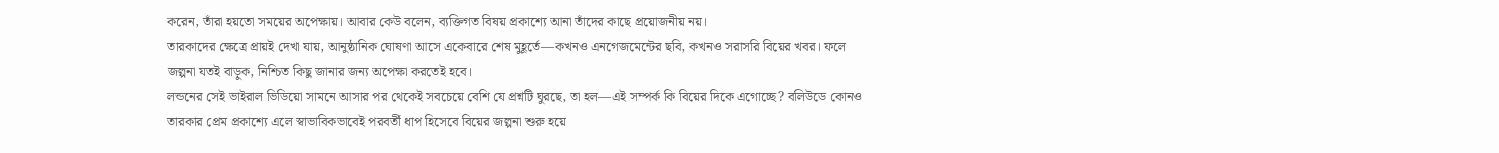করেন, তাঁরা হয়তো সময়ের অপেক্ষায়। আবার কেউ বলেন, ব্যক্তিগত বিষয় প্রকাশ্যে আনা তাঁদের কাছে প্রয়োজনীয় নয়।
তারকাদের ক্ষেত্রে প্রায়ই দেখা যায়, আনুষ্ঠানিক ঘোষণা আসে একেবারে শেষ মুহূর্তে—কখনও এনগেজমেন্টের ছবি, কখনও সরাসরি বিয়ের খবর। ফলে জল্পনা যতই বাড়ুক, নিশ্চিত কিছু জানার জন্য অপেক্ষা করতেই হবে।
লন্ডনের সেই ভাইরাল ভিডিয়ো সামনে আসার পর থেকেই সবচেয়ে বেশি যে প্রশ্নটি ঘুরছে, তা হল—এই সম্পর্ক কি বিয়ের দিকে এগোচ্ছে? বলিউডে কোনও তারকার প্রেম প্রকাশ্যে এলে স্বাভাবিকভাবেই পরবর্তী ধাপ হিসেবে বিয়ের জল্পনা শুরু হয়ে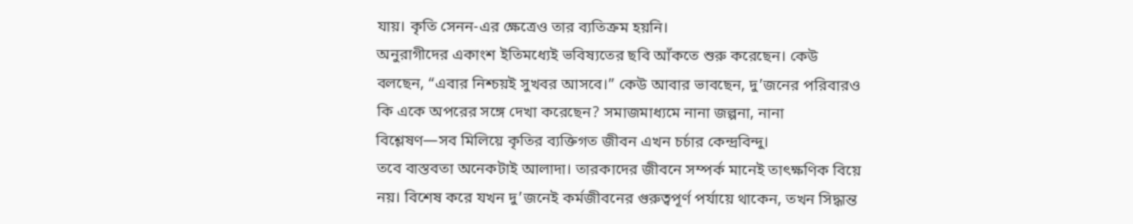যায়। কৃতি সেনন-এর ক্ষেত্রেও তার ব্যতিক্রম হয়নি।
অনুরাগীদের একাংশ ইতিমধ্যেই ভবিষ্যতের ছবি আঁকতে শুরু করেছেন। কেউ বলছেন, “এবার নিশ্চয়ই সুখবর আসবে।” কেউ আবার ভাবছেন, দু’জনের পরিবারও কি একে অপরের সঙ্গে দেখা করেছেন? সমাজমাধ্যমে নানা জল্পনা, নানা বিশ্লেষণ—সব মিলিয়ে কৃতির ব্যক্তিগত জীবন এখন চর্চার কেন্দ্রবিন্দু।
তবে বাস্তবতা অনেকটাই আলাদা। তারকাদের জীবনে সম্পর্ক মানেই তাৎক্ষণিক বিয়ে নয়। বিশেষ করে যখন দু’জনেই কর্মজীবনের গুরুত্বপূর্ণ পর্যায়ে থাকেন, তখন সিদ্ধান্ত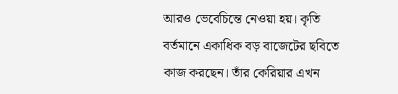আরও ভেবেচিন্তে নেওয়া হয়। কৃতি বর্তমানে একাধিক বড় বাজেটের ছবিতে কাজ করছেন। তাঁর কেরিয়ার এখন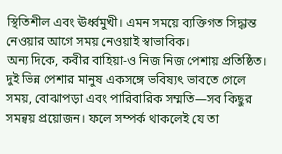স্থিতিশীল এবং ঊর্ধ্বমুখী। এমন সময়ে ব্যক্তিগত সিদ্ধান্ত নেওয়ার আগে সময় নেওয়াই স্বাভাবিক।
অন্য দিকে, কবীর বাহিয়া-ও নিজ নিজ পেশায় প্রতিষ্ঠিত। দুই ভিন্ন পেশার মানুষ একসঙ্গে ভবিষ্যৎ ভাবতে গেলে সময়, বোঝাপড়া এবং পারিবারিক সম্মতি—সব কিছুর সমন্বয় প্রয়োজন। ফলে সম্পর্ক থাকলেই যে তা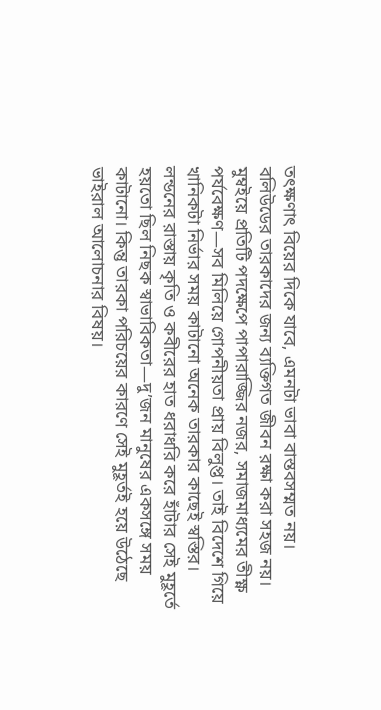তৎক্ষণাৎ বিয়ের দিকে যাবে, এমনটা ভাবা বাস্তবসম্মত নয়।
বলিউডের তারকাদের জন্য ব্যক্তিগত জীবন রক্ষা করা সহজ নয়। মুম্বইয়ে প্রতিটি পদক্ষেপে পাপারাজ্জির নজর, সমাজমাধ্যমের তীক্ষ্ণ পর্যবেক্ষণ—সব মিলিয়ে গোপনীয়তা প্রায় বিলুপ্ত। তাই বিদেশে গিয়ে খানিকটা নির্ভার সময় কাটানো অনেক তারকার কাছেই স্বস্তির।
লন্ডনের রাস্তায় কৃতি ও কবীরের হাত ধরাধরি করে হাঁটার সেই মুহূর্তে হয়তো ছিল নিছক স্বাভাবিকতা—দু’জন মানুষের একসঙ্গে সময় কাটানো। কিন্তু তারকা পরিচয়ের কারণে সেই মুহূর্তই হয়ে উঠেছে ভাইরাল আলোচনার বিষয়।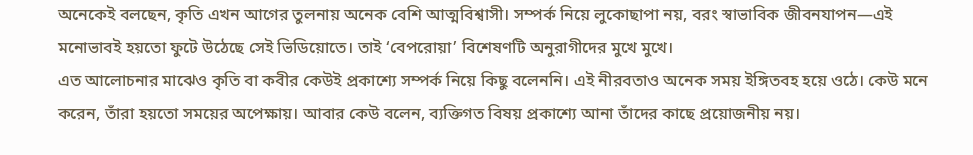অনেকেই বলছেন, কৃতি এখন আগের তুলনায় অনেক বেশি আত্মবিশ্বাসী। সম্পর্ক নিয়ে লুকোছাপা নয়, বরং স্বাভাবিক জীবনযাপন—এই মনোভাবই হয়তো ফুটে উঠেছে সেই ভিডিয়োতে। তাই ‘বেপরোয়া’ বিশেষণটি অনুরাগীদের মুখে মুখে।
এত আলোচনার মাঝেও কৃতি বা কবীর কেউই প্রকাশ্যে সম্পর্ক নিয়ে কিছু বলেননি। এই নীরবতাও অনেক সময় ইঙ্গিতবহ হয়ে ওঠে। কেউ মনে করেন, তাঁরা হয়তো সময়ের অপেক্ষায়। আবার কেউ বলেন, ব্যক্তিগত বিষয় প্রকাশ্যে আনা তাঁদের কাছে প্রয়োজনীয় নয়।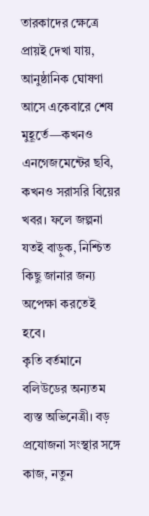তারকাদের ক্ষেত্রে প্রায়ই দেখা যায়, আনুষ্ঠানিক ঘোষণা আসে একেবারে শেষ মুহূর্তে—কখনও এনগেজমেন্টের ছবি, কখনও সরাসরি বিয়ের খবর। ফলে জল্পনা যতই বাড়ুক, নিশ্চিত কিছু জানার জন্য অপেক্ষা করতেই হবে।
কৃতি বর্তমানে বলিউডের অন্যতম ব্যস্ত অভিনেত্রী। বড় প্রযোজনা সংস্থার সঙ্গে কাজ, নতুন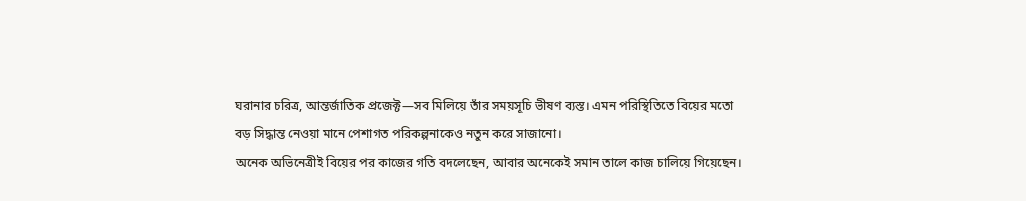ঘরানার চরিত্র, আন্তর্জাতিক প্রজেক্ট—সব মিলিয়ে তাঁর সময়সূচি ভীষণ ব্যস্ত। এমন পরিস্থিতিতে বিয়ের মতো বড় সিদ্ধান্ত নেওয়া মানে পেশাগত পরিকল্পনাকেও নতুন করে সাজানো।
অনেক অভিনেত্রীই বিয়ের পর কাজের গতি বদলেছেন, আবার অনেকেই সমান তালে কাজ চালিয়ে গিয়েছেন।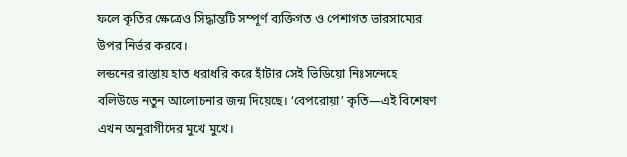ফলে কৃতির ক্ষেত্রেও সিদ্ধান্তটি সম্পূর্ণ ব্যক্তিগত ও পেশাগত ভারসাম্যের উপর নির্ভর করবে।
লন্ডনের রাস্তায় হাত ধরাধরি করে হাঁটার সেই ভিডিয়ো নিঃসন্দেহে বলিউডে নতুন আলোচনার জন্ম দিয়েছে। ‘বেপরোয়া’ কৃতি—এই বিশেষণ এখন অনুরাগীদের মুখে মুখে।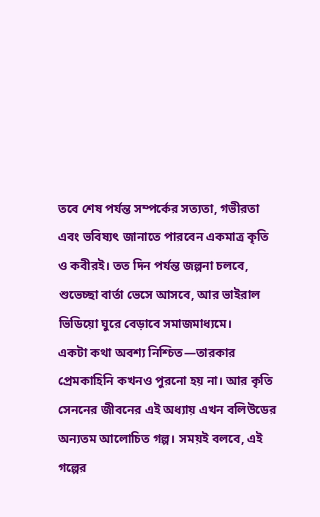তবে শেষ পর্যন্ত সম্পর্কের সত্যতা, গভীরতা এবং ভবিষ্যৎ জানাতে পারবেন একমাত্র কৃতি ও কবীরই। তত দিন পর্যন্ত জল্পনা চলবে, শুভেচ্ছা বার্তা ভেসে আসবে, আর ভাইরাল ভিডিয়ো ঘুরে বেড়াবে সমাজমাধ্যমে।
একটা কথা অবশ্য নিশ্চিত—তারকার প্রেমকাহিনি কখনও পুরনো হয় না। আর কৃতি সেননের জীবনের এই অধ্যায় এখন বলিউডের অন্যতম আলোচিত গল্প। সময়ই বলবে, এই গল্পের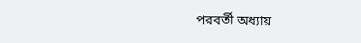পরবর্তী অধ্যায়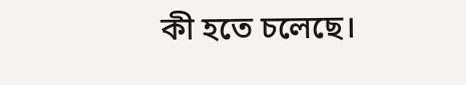কী হতে চলেছে।